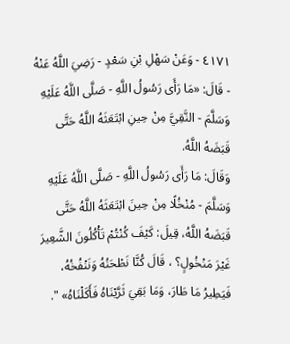٤١٧١ - وَعَنْ سَهْلِ بْنِ سَعْدٍ - رَضِيَ اللَّهُ عَنْهُ - قَالَ: «مَا رَأَى رَسُولُ اللَّهِ - صَلَّى اللَّهُ عَلَيْهِ وَسَلَّمَ - النَّقِيَّ مِنْ حِينِ ابْتَعَثَهُ اللَّهُ حَتَّى قَبَضَهُ اللَّهُ.
وَقَالَ: مَا رَأَى رَسُولُ اللَّهِ - صَلَّى اللَّهُ عَلَيْهِ وَسَلَّمَ - مُنْخُلًا مِنْ حِينَ ابْتَعَثَهُ اللَّهُ حَتَّى قَبَضَهُ اللَّهُ، قِيلَ: كَيْفَ كُنْتُمْ تَأْكُلُونَ الشَّعِيرَ غَيْرَ مَنْخُولٍ؟ ، قَالَ كُنَّا نَطْحَنُهُ وَنَنْفُخُهُ، فَيَطِيرُ مَا طَارَ، وَمَا بَقِيَ ثَرَّيْنَاهُ فَأَكَلْنَاهُ» ".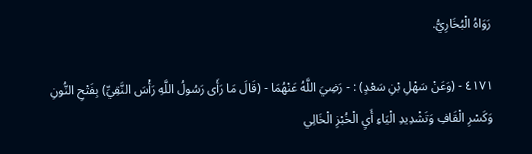رَوَاهُ الْبُخَارِيُّ.

٤١٧١ - (وَعَنْ سَهْلِ بْنِ سَعْدٍ) : - رَضِيَ اللَّهُ عَنْهُمَا - (قَالَ مَا رَأَى رَسُولُ اللَّهِ رَأْسَ النَّقِيِّ) بِفَتْحِ النُّونِ وَكَسْرِ الْقَافِ وَتَشْدِيدِ الْيَاءِ أَيِ الْخُبْزِ الْخَالِي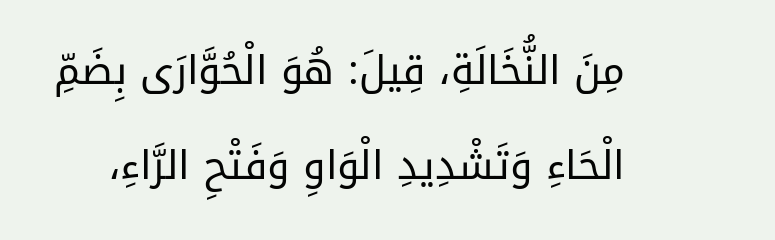مِنَ النُّخَالَةِ، قِيلَ: هُوَ الْحُوَّارَى بِضَمِّ الْحَاءِ وَتَشْدِيدِ الْوَاوِ وَفَتْحِ الرَّاءِ،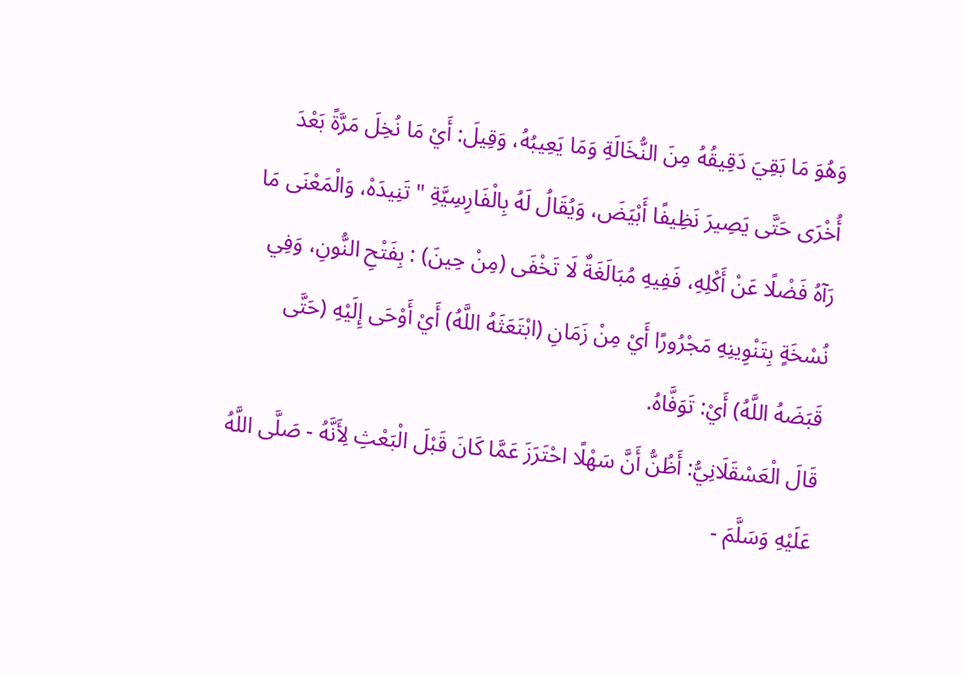وَهُوَ مَا بَقِيَ دَقِيقُهُ مِنَ النُّخَالَةِ وَمَا يَعِيبُهُ، وَقِيلَ: أَيْ مَا نُخِلَ مَرَّةً بَعْدَ أُخْرَى حَتَّى يَصِيرَ نَظِيفًا أَبْيَضَ، وَيُقَالُ لَهُ بِالْفَارِسِيَّةِ " تَنِيدَهْ، وَالْمَعْنَى مَا رَآهُ فَضْلًا عَنْ أَكْلِهِ، فَفِيهِ مُبَالَغَةٌ لَا تَخْفَى (مِنْ حِينَ) : بِفَتْحِ النُّونِ، وَفِي نُسْخَةٍ بِتَنْوِينِهِ مَجْرُورًا أَيْ مِنْ زَمَانِ (ابْتَعَثَهُ اللَّهُ) أَيْ أَوْحَى إِلَيْهِ (حَتَّى قَبَضَهُ اللَّهُ) أَيْ: تَوَفَّاهُ.
قَالَ الْعَسْقَلَانِيُّ: أَظُنُّ أَنَّ سَهْلًا احْتَرَزَ عَمَّا كَانَ قَبْلَ الْبَعْثِ لِأَنَّهُ - صَلَّى اللَّهُ عَلَيْهِ وَسَلَّمَ -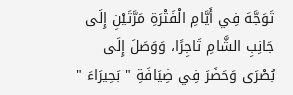تَوَجَّهَ فِي أَيَّامِ الْفَتْرَةِ مَرَّتَيْنِ إِلَى جَانِبِ الشَّامِ تَاجِرًا، وَوَصَلَ إِلَى بُصْرَى وَحَضَرَ فِي ضِيَافَةِ " بَحِيرَاءَ "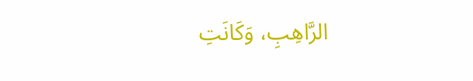الرَّاهِبِ، وَكَانَتِ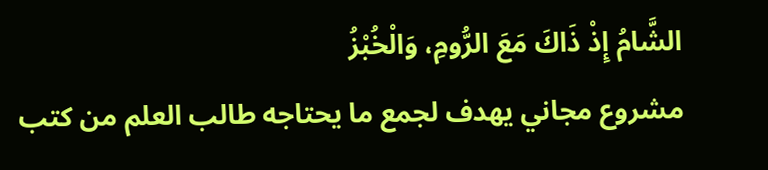الشَّامُ إِذْ ذَاكَ مَعَ الرُّومِ، وَالْخُبْزُ
مشروع مجاني يهدف لجمع ما يحتاجه طالب العلم من كتب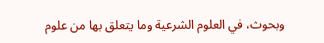وبحوث، في العلوم الشرعية وما يتعلق بها من علوم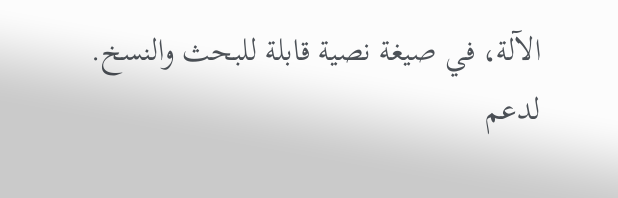الآلة، في صيغة نصية قابلة للبحث والنسخ.
لدعم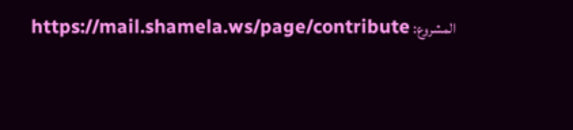المشروع: https://mail.shamela.ws/page/contribute